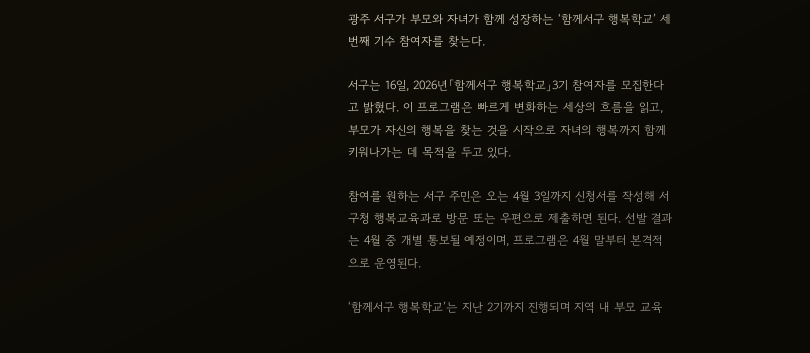광주 서구가 부모와 자녀가 함께 성장하는 ‘함께서구 행복학교’ 세 번째 기수 참여자를 찾는다.

서구는 16일, 2026년「함께서구 행복학교」3기 참여자를 모집한다고 밝혔다. 이 프로그램은 빠르게 변화하는 세상의 흐름을 읽고, 부모가 자신의 행복을 찾는 것을 시작으로 자녀의 행복까지 함께 키워나가는 데 목적을 두고 있다.

참여를 원하는 서구 주민은 오는 4월 3일까지 신청서를 작성해 서구청 행복교육과로 방문 또는 우편으로 제출하면 된다. 선발 결과는 4월 중 개별 통보될 예정이며, 프로그램은 4월 말부터 본격적으로 운영된다.

‘함께서구 행복학교’는 지난 2기까지 진행되며 지역 내 부모 교육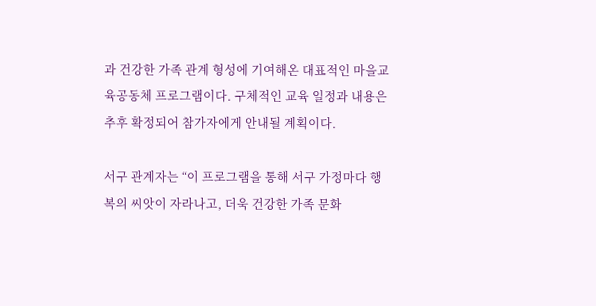과 건강한 가족 관계 형성에 기여해온 대표적인 마을교육공동체 프로그램이다. 구체적인 교육 일정과 내용은 추후 확정되어 참가자에게 안내될 계획이다.

서구 관계자는 “이 프로그램을 통해 서구 가정마다 행복의 씨앗이 자라나고, 더욱 건강한 가족 문화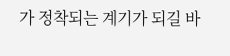가 정착되는 계기가 되길 바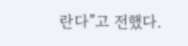란다”고 전했다.